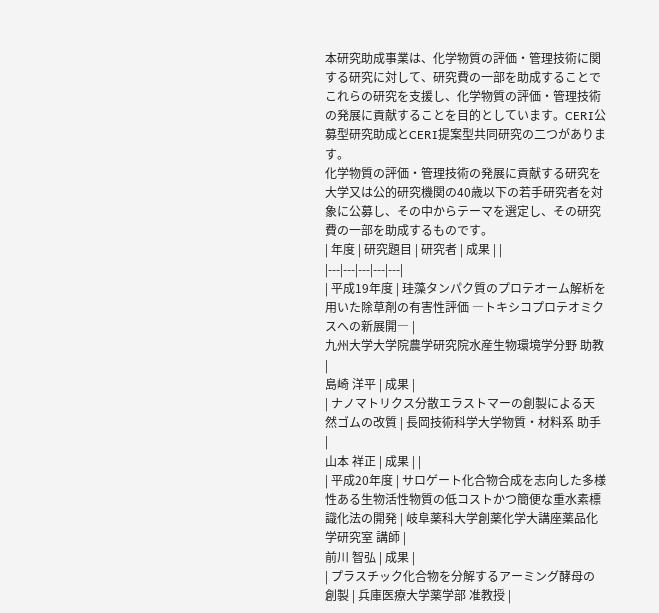本研究助成事業は、化学物質の評価・管理技術に関する研究に対して、研究費の一部を助成することでこれらの研究を支援し、化学物質の評価・管理技術の発展に貢献することを目的としています。CERI公募型研究助成とCERI提案型共同研究の二つがあります。
化学物質の評価・管理技術の発展に貢献する研究を大学又は公的研究機関の40歳以下の若手研究者を対象に公募し、その中からテーマを選定し、その研究費の一部を助成するものです。
| 年度 | 研究題目 | 研究者 | 成果 | |
|---|---|---|---|---|
| 平成19年度 | 珪藻タンパク質のプロテオーム解析を用いた除草剤の有害性評価 ―トキシコプロテオミクスへの新展開― |
九州大学大学院農学研究院水産生物環境学分野 助教 |
島崎 洋平 | 成果 |
| ナノマトリクス分散エラストマーの創製による天然ゴムの改質 | 長岡技術科学大学物質・材料系 助手 |
山本 祥正 | 成果 | |
| 平成20年度 | サロゲート化合物合成を志向した多様性ある生物活性物質の低コストかつ簡便な重水素標識化法の開発 | 岐阜薬科大学創薬化学大講座薬品化学研究室 講師 |
前川 智弘 | 成果 |
| プラスチック化合物を分解するアーミング酵母の創製 | 兵庫医療大学薬学部 准教授 |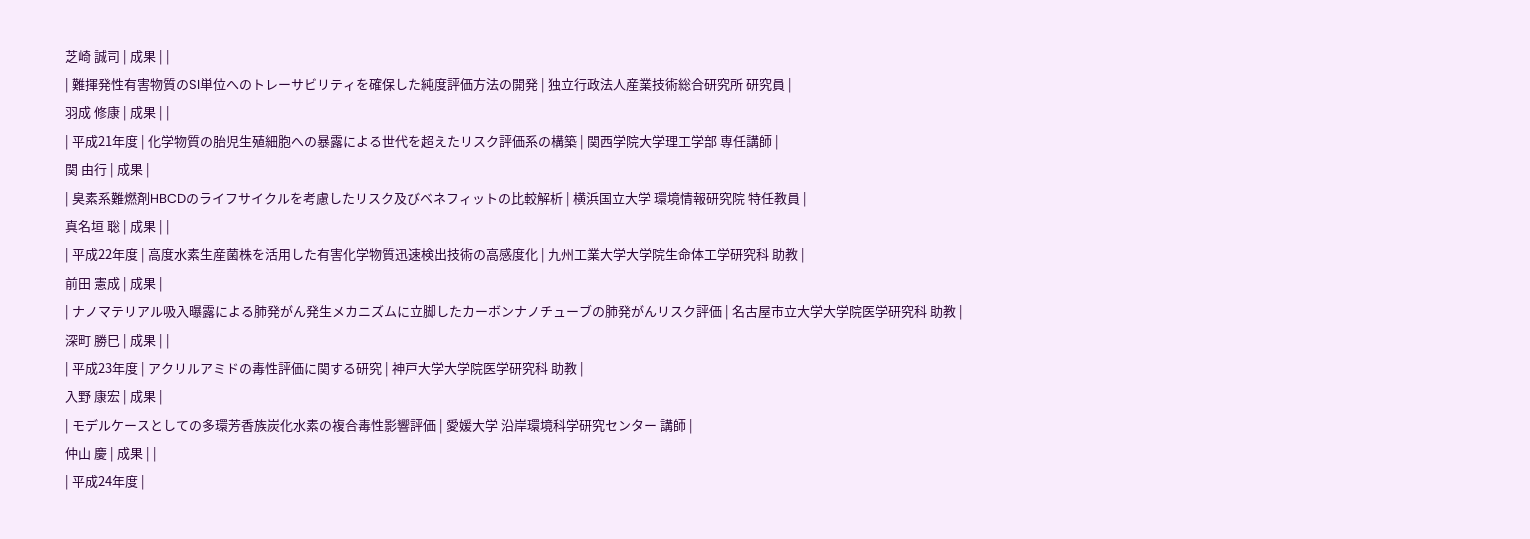芝崎 誠司 | 成果 | |
| 難揮発性有害物質のSI単位へのトレーサビリティを確保した純度評価方法の開発 | 独立行政法人産業技術総合研究所 研究員 |
羽成 修康 | 成果 | |
| 平成21年度 | 化学物質の胎児生殖細胞への暴露による世代を超えたリスク評価系の構築 | 関西学院大学理工学部 専任講師 |
関 由行 | 成果 |
| 臭素系難燃剤HBCDのライフサイクルを考慮したリスク及びベネフィットの比較解析 | 横浜国立大学 環境情報研究院 特任教員 |
真名垣 聡 | 成果 | |
| 平成22年度 | 高度水素生産菌株を活用した有害化学物質迅速検出技術の高感度化 | 九州工業大学大学院生命体工学研究科 助教 |
前田 憲成 | 成果 |
| ナノマテリアル吸入曝露による肺発がん発生メカニズムに立脚したカーボンナノチューブの肺発がんリスク評価 | 名古屋市立大学大学院医学研究科 助教 |
深町 勝巳 | 成果 | |
| 平成23年度 | アクリルアミドの毒性評価に関する研究 | 神戸大学大学院医学研究科 助教 |
入野 康宏 | 成果 |
| モデルケースとしての多環芳香族炭化水素の複合毒性影響評価 | 愛媛大学 沿岸環境科学研究センター 講師 |
仲山 慶 | 成果 | |
| 平成24年度 |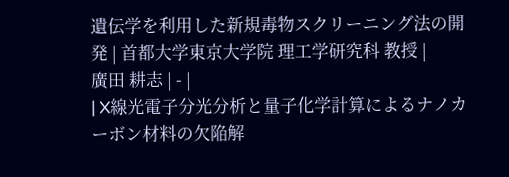遺伝学を利用した新規毒物スクリーニング法の開発 | 首都大学東京大学院 理工学研究科 教授 |
廣田 耕志 | - |
| X線光電子分光分析と量子化学計算によるナノカーボン材料の欠陥解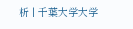析 | 千葉大学大学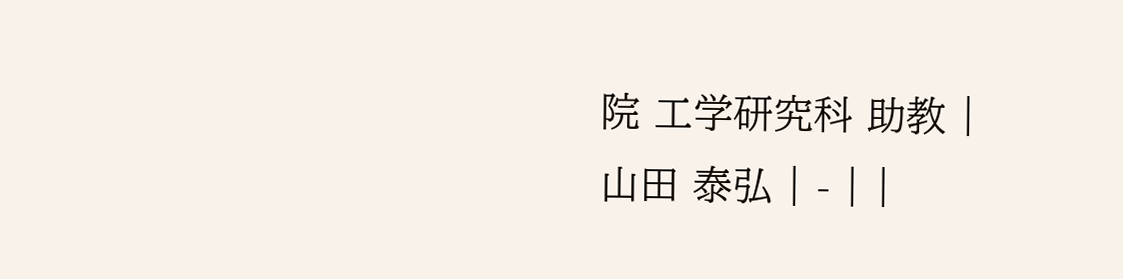院 工学研究科 助教 |
山田 泰弘 | - | |